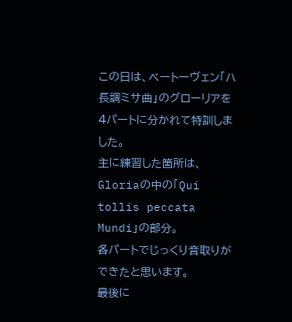この日は、ベートーヴェン「ハ長調ミサ曲」のグローリアを4パートに分かれて特訓しました。
主に練習した箇所は、Gloriaの中の「Qui tollis peccata Mundi」の部分。
各パートでじっくり音取りができたと思います。
最後に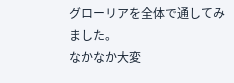グローリアを全体で通してみました。
なかなか大変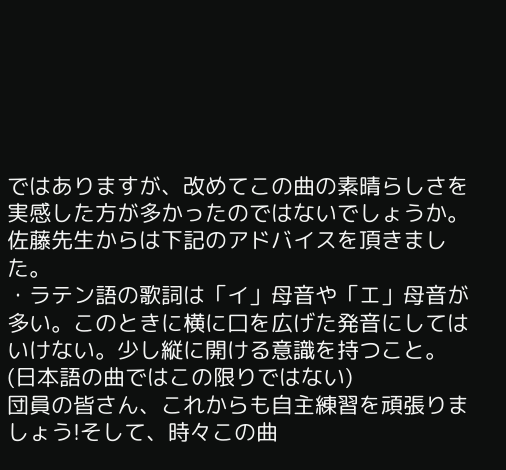ではありますが、改めてこの曲の素晴らしさを実感した方が多かったのではないでしょうか。
佐藤先生からは下記のアドバイスを頂きました。
・ラテン語の歌詞は「イ」母音や「エ」母音が多い。このときに横に口を広げた発音にしてはいけない。少し縦に開ける意識を持つこと。(日本語の曲ではこの限りではない)
団員の皆さん、これからも自主練習を頑張りましょう!そして、時々この曲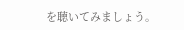を聴いてみましょう。